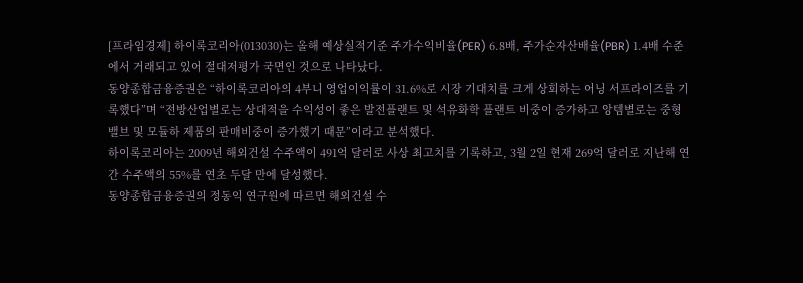[프라임경제] 하이록코리아(013030)는 올해 예상실적기준 주가수익비율(PER) 6.8배, 주가순자산배율(PBR) 1.4배 수준에서 거래되고 있어 절대저평가 국면인 것으로 나타났다.
동양종합금융증권은 “하이록코리아의 4부니 영업이익률이 31.6%로 시장 기대치를 크게 상회하는 어닝 서프라이즈를 기록했다”며 “전방산업별로는 상대적을 수익성이 좋은 발전플랜트 및 석유화학 플랜트 비중이 증가하고 앙템별로는 중형밸브 및 모듈하 제품의 판매비중이 증가했기 때문”이라고 분석했다.
하이록코리아는 2009년 해외건설 수주액이 491억 달러로 사상 최고치를 기록하고, 3월 2일 현재 269억 달러로 지난해 연간 수주액의 55%를 연초 두달 만에 달성했다.
동양종합금융증권의 정동익 연구원에 따르면 해외건설 수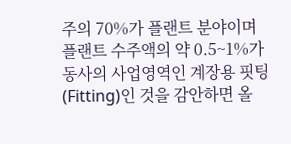주의 70%가 플랜트 분야이며 플랜트 수주액의 약 0.5~1%가 동사의 사업영역인 계장용 핏팅(Fitting)인 것을 감안하면 올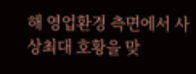해 영업환경 측면에서 사상최대 호황을 맞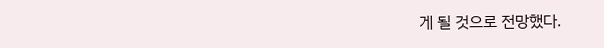게 될 것으로 전망했다.